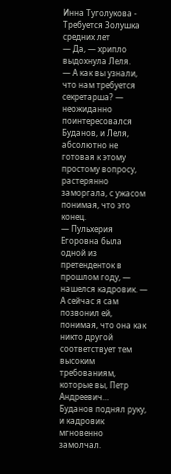Инна Туголукова - Требуется Золушка средних лет
— Да, — хрипло выдохнула Леля.
— А как вы узнали, что нам требуется секретарша? — неожиданно поинтересовался Буданов, и Леля, абсолютно не готовая к этому простому вопросу, растерянно заморгала, с ужасом понимая, что это конец.
— Пульхерия Егоровна была одной из претенденток в прошлом году, — нашелся кадровик. — А сейчас я сам позвонил ей, понимая, что она как никто другой соответствует тем высоким требованиям, которые вы, Петр Андреевич…
Буданов поднял руку, и кадровик мгновенно замолчал.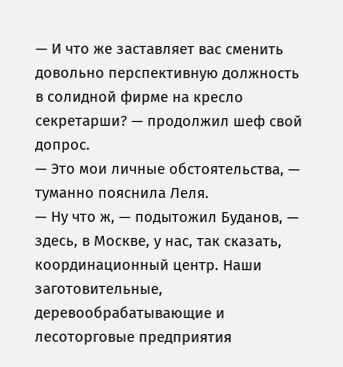— И что же заставляет вас сменить довольно перспективную должность в солидной фирме на кресло секретарши? — продолжил шеф свой допрос.
— Это мои личные обстоятельства, — туманно пояснила Леля.
— Ну что ж, — подытожил Буданов, — здесь, в Москве, у нас, так сказать, координационный центр. Наши заготовительные, деревообрабатывающие и лесоторговые предприятия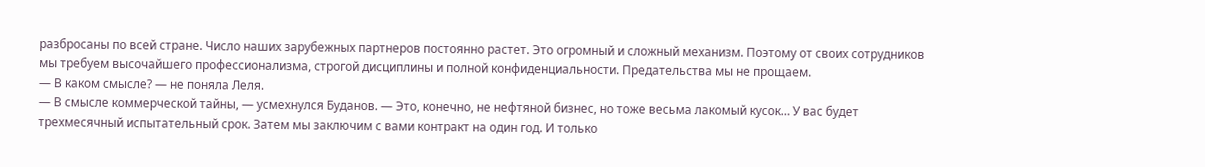разбросаны по всей стране. Число наших зарубежных партнеров постоянно растет. Это огромный и сложный механизм. Поэтому от своих сотрудников мы требуем высочайшего профессионализма, строгой дисциплины и полной конфиденциальности. Предательства мы не прощаем.
— В каком смысле? — не поняла Леля.
— В смысле коммерческой тайны, — усмехнулся Буданов. — Это, конечно, не нефтяной бизнес, но тоже весьма лакомый кусок… У вас будет трехмесячный испытательный срок. Затем мы заключим с вами контракт на один год. И только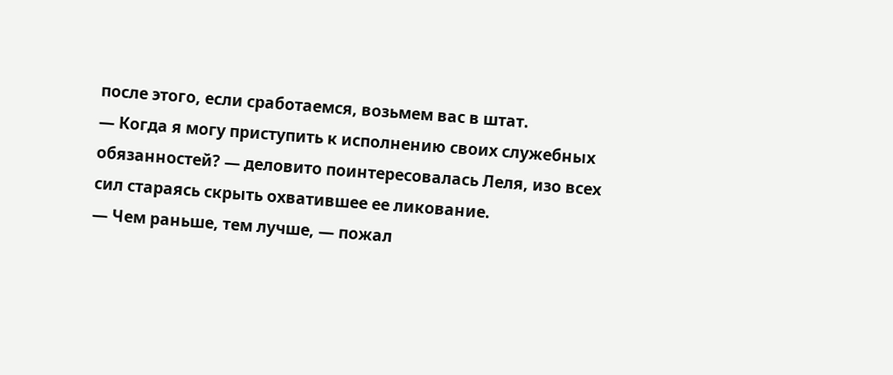после этого, если сработаемся, возьмем вас в штат.
— Когда я могу приступить к исполнению своих служебных обязанностей? — деловито поинтересовалась Леля, изо всех сил стараясь скрыть охватившее ее ликование.
— Чем раньше, тем лучше, — пожал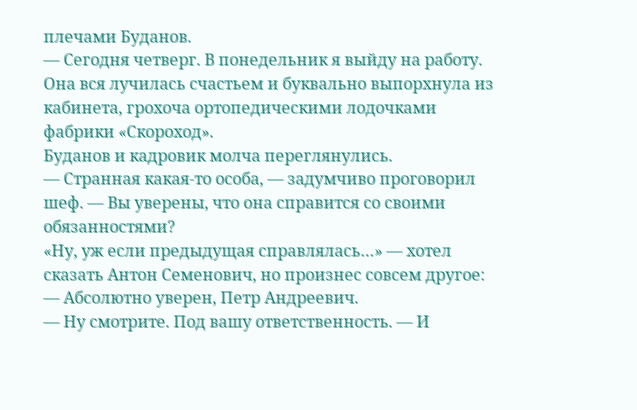плечами Буданов.
— Сегодня четверг. В понедельник я выйду на работу.
Она вся лучилась счастьем и буквально выпорхнула из кабинета, грохоча ортопедическими лодочками фабрики «Скороход».
Буданов и кадровик молча переглянулись.
— Странная какая-то особа, — задумчиво проговорил шеф. — Вы уверены, что она справится со своими обязанностями?
«Ну, уж если предыдущая справлялась…» — хотел сказать Антон Семенович, но произнес совсем другое:
— Абсолютно уверен, Петр Андреевич.
— Ну смотрите. Под вашу ответственность. — И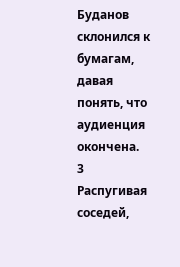Буданов склонился к бумагам, давая понять, что аудиенция окончена.
3
Распугивая соседей,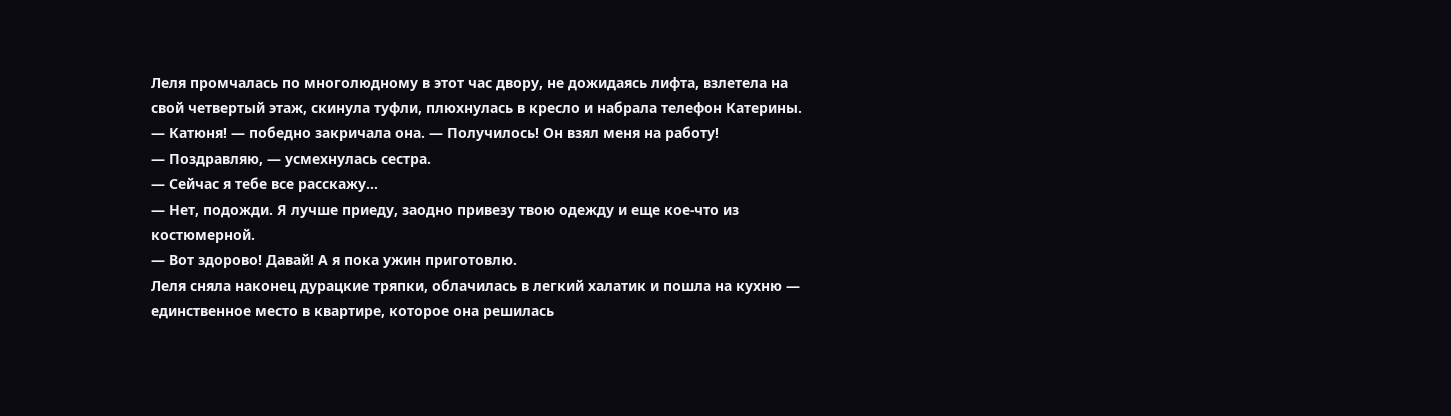Леля промчалась по многолюдному в этот час двору, не дожидаясь лифта, взлетела на свой четвертый этаж, скинула туфли, плюхнулась в кресло и набрала телефон Катерины.
— Катюня! — победно закричала она. — Получилось! Он взял меня на работу!
— Поздравляю, — усмехнулась сестра.
— Сейчас я тебе все расскажу…
— Нет, подожди. Я лучше приеду, заодно привезу твою одежду и еще кое-что из костюмерной.
— Вот здорово! Давай! А я пока ужин приготовлю.
Леля сняла наконец дурацкие тряпки, облачилась в легкий халатик и пошла на кухню — единственное место в квартире, которое она решилась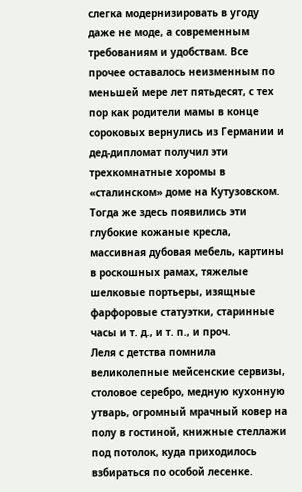слегка модернизировать в угоду даже не моде, а современным требованиям и удобствам. Все прочее оставалось неизменным по меньшей мере лет пятьдесят, с тех пор как родители мамы в конце сороковых вернулись из Германии и дед-дипломат получил эти трехкомнатные хоромы в «сталинском» доме на Кутузовском. Тогда же здесь появились эти глубокие кожаные кресла, массивная дубовая мебель, картины в роскошных рамах, тяжелые шелковые портьеры, изящные фарфоровые статуэтки, старинные часы и т. д., и т. п., и проч.
Леля с детства помнила великолепные мейсенские сервизы, столовое серебро, медную кухонную утварь, огромный мрачный ковер на полу в гостиной, книжные стеллажи под потолок, куда приходилось взбираться по особой лесенке.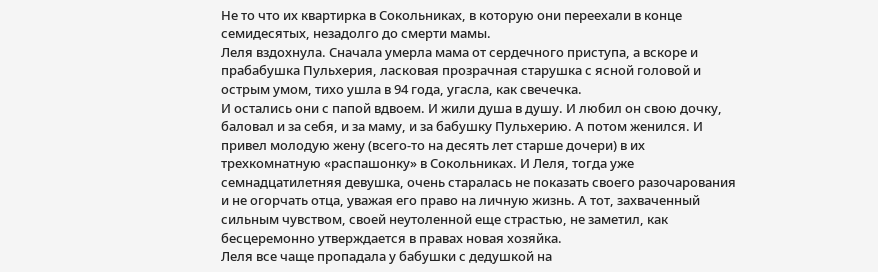Не то что их квартирка в Сокольниках, в которую они переехали в конце семидесятых, незадолго до смерти мамы.
Леля вздохнула. Сначала умерла мама от сердечного приступа, а вскоре и прабабушка Пульхерия, ласковая прозрачная старушка с ясной головой и острым умом, тихо ушла в 94 года, угасла, как свечечка.
И остались они с папой вдвоем. И жили душа в душу. И любил он свою дочку, баловал и за себя, и за маму, и за бабушку Пульхерию. А потом женился. И привел молодую жену (всего-то на десять лет старше дочери) в их трехкомнатную «распашонку» в Сокольниках. И Леля, тогда уже семнадцатилетняя девушка, очень старалась не показать своего разочарования и не огорчать отца, уважая его право на личную жизнь. А тот, захваченный сильным чувством, своей неутоленной еще страстью, не заметил, как бесцеремонно утверждается в правах новая хозяйка.
Леля все чаще пропадала у бабушки с дедушкой на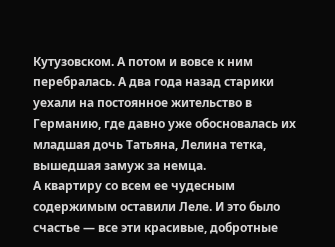Кутузовском. А потом и вовсе к ним перебралась. А два года назад старики уехали на постоянное жительство в Германию, где давно уже обосновалась их младшая дочь Татьяна, Лелина тетка, вышедшая замуж за немца.
А квартиру со всем ее чудесным содержимым оставили Леле. И это было счастье — все эти красивые, добротные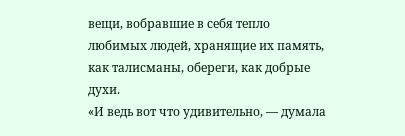вещи, вобравшие в себя тепло любимых людей, хранящие их память, как талисманы, обереги, как добрые духи.
«И ведь вот что удивительно, — думала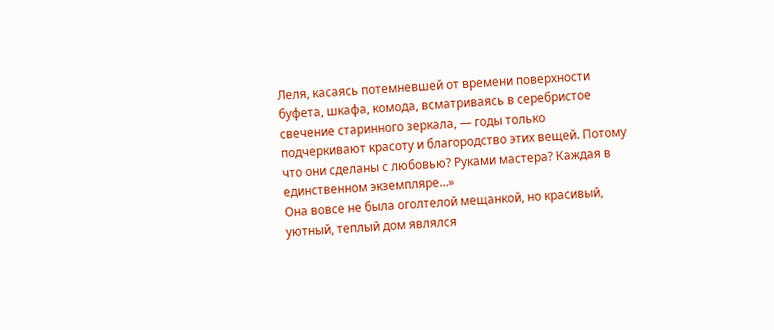Леля, касаясь потемневшей от времени поверхности буфета, шкафа, комода, всматриваясь в серебристое свечение старинного зеркала, — годы только подчеркивают красоту и благородство этих вещей. Потому что они сделаны с любовью? Руками мастера? Каждая в единственном экземпляре…»
Она вовсе не была оголтелой мещанкой, но красивый, уютный, теплый дом являлся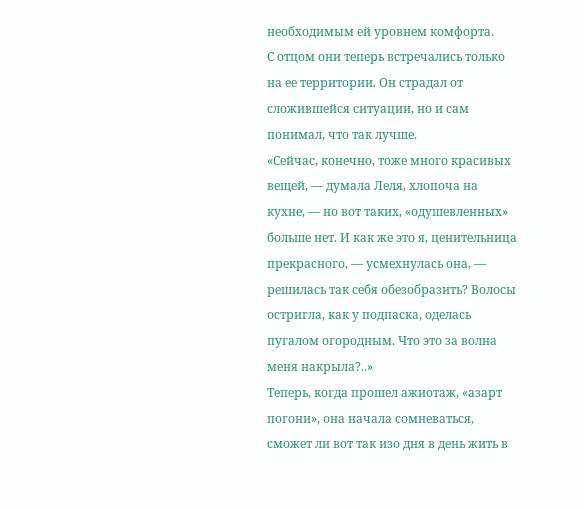необходимым ей уровнем комфорта.
С отцом они теперь встречались только на ее территории. Он страдал от сложившейся ситуации, но и сам понимал, что так лучше.
«Сейчас, конечно, тоже много красивых вещей, — думала Леля, хлопоча на кухне, — но вот таких, «одушевленных» больше нет. И как же это я, ценительница прекрасного, — усмехнулась она, — решилась так себя обезобразить? Волосы остригла, как у подпаска, оделась пугалом огородным. Что это за волна меня накрыла?..»
Теперь, когда прошел ажиотаж, «азарт погони», она начала сомневаться, сможет ли вот так изо дня в день жить в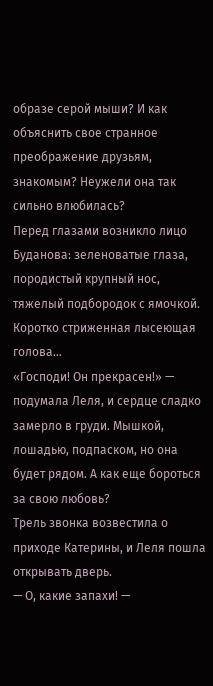образе серой мыши? И как объяснить свое странное преображение друзьям, знакомым? Неужели она так сильно влюбилась?
Перед глазами возникло лицо Буданова: зеленоватые глаза, породистый крупный нос, тяжелый подбородок с ямочкой. Коротко стриженная лысеющая голова…
«Господи! Он прекрасен!» — подумала Леля, и сердце сладко замерло в груди. Мышкой, лошадью, подпаском, но она будет рядом. А как еще бороться за свою любовь?
Трель звонка возвестила о приходе Катерины, и Леля пошла открывать дверь.
— О, какие запахи! —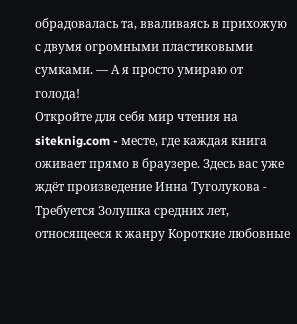обрадовалась та, вваливаясь в прихожую с двумя огромными пластиковыми сумками. — А я просто умираю от голода!
Откройте для себя мир чтения на siteknig.com - месте, где каждая книга оживает прямо в браузере. Здесь вас уже ждёт произведение Инна Туголукова - Требуется Золушка средних лет, относящееся к жанру Короткие любовные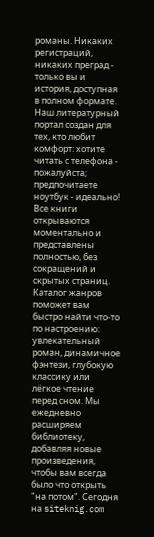романы. Никаких регистраций, никаких преград - только вы и история, доступная в полном формате. Наш литературный портал создан для тех, кто любит комфорт: хотите читать с телефона - пожалуйста; предпочитаете ноутбук - идеально! Все книги открываются моментально и представлены полностью, без сокращений и скрытых страниц. Каталог жанров поможет вам быстро найти что-то по настроению: увлекательный роман, динамичное фэнтези, глубокую классику или лёгкое чтение перед сном. Мы ежедневно расширяем библиотеку, добавляя новые произведения, чтобы вам всегда было что открыть "на потом". Сегодня на siteknig.com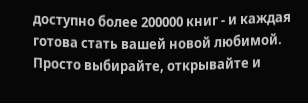доступно более 200000 книг - и каждая готова стать вашей новой любимой. Просто выбирайте, открывайте и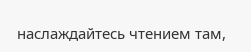наслаждайтесь чтением там,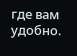где вам удобно.